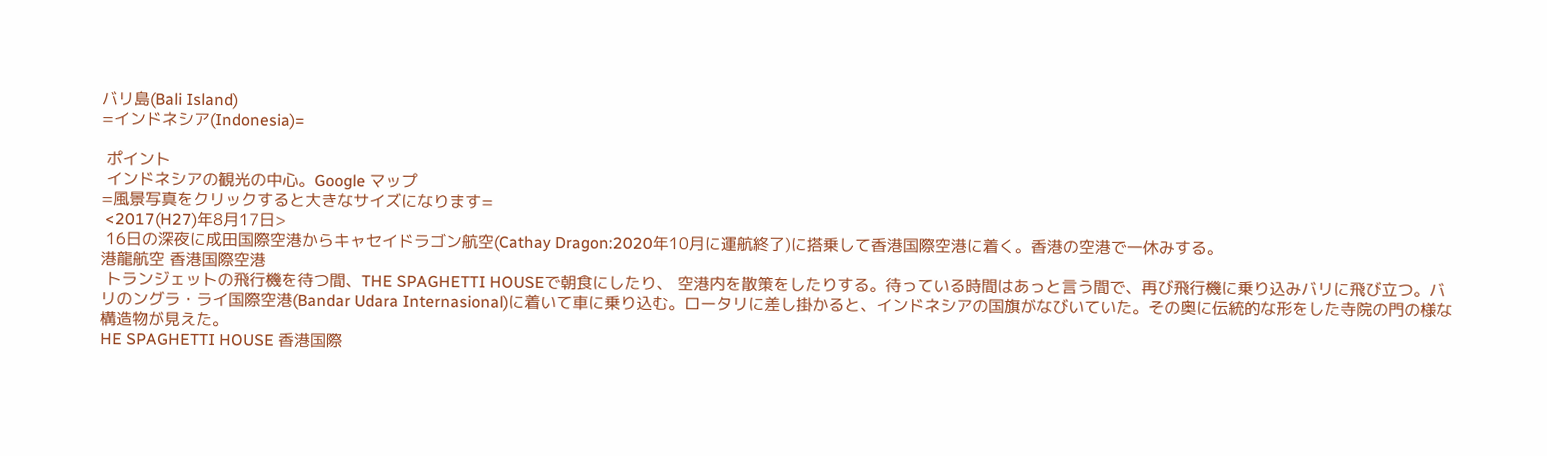バリ島(Bali Island)
=インドネシア(Indonesia)=

 ポイント
 インドネシアの観光の中心。Google マップ
=風景写真をクリックすると大きなサイズになります=
 <2017(H27)年8月17日>
 16日の深夜に成田国際空港からキャセイドラゴン航空(Cathay Dragon:2020年10月に運航終了)に搭乗して香港国際空港に着く。香港の空港で一休みする。
港龍航空 香港国際空港
 トランジェットの飛行機を待つ間、THE SPAGHETTI HOUSEで朝食にしたり、 空港内を散策をしたりする。待っている時間はあっと言う間で、再び飛行機に乗り込みバリに飛び立つ。バリのングラ・ライ国際空港(Bandar Udara Internasional)に着いて車に乗り込む。ロータリに差し掛かると、インドネシアの国旗がなびいていた。その奥に伝統的な形をした寺院の門の様な構造物が見えた。
HE SPAGHETTI HOUSE 香港国際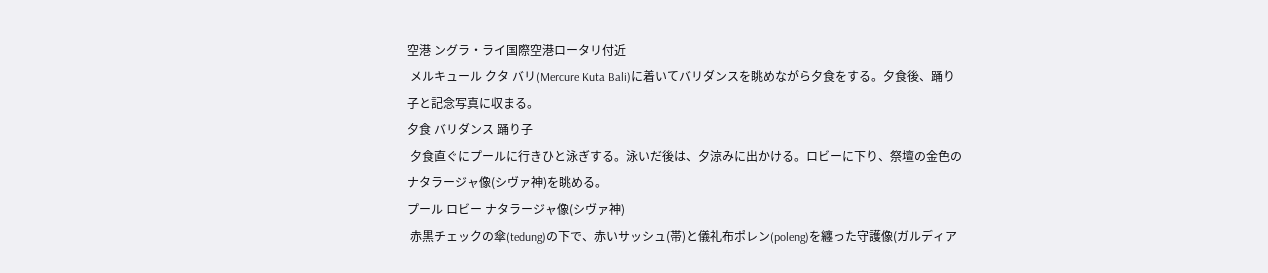空港 ングラ・ライ国際空港ロータリ付近
 メルキュール クタ バリ(Mercure Kuta Bali)に着いてバリダンスを眺めながら夕食をする。夕食後、踊り子と記念写真に収まる。
夕食 バリダンス 踊り子
 夕食直ぐにプールに行きひと泳ぎする。泳いだ後は、夕涼みに出かける。ロビーに下り、祭壇の金色のナタラージャ像(シヴァ神)を眺める。
プール ロビー ナタラージャ像(シヴァ神)
 赤黒チェックの傘(tedung)の下で、赤いサッシュ(帯)と儀礼布ポレン(poleng)を纏った守護像(ガルディア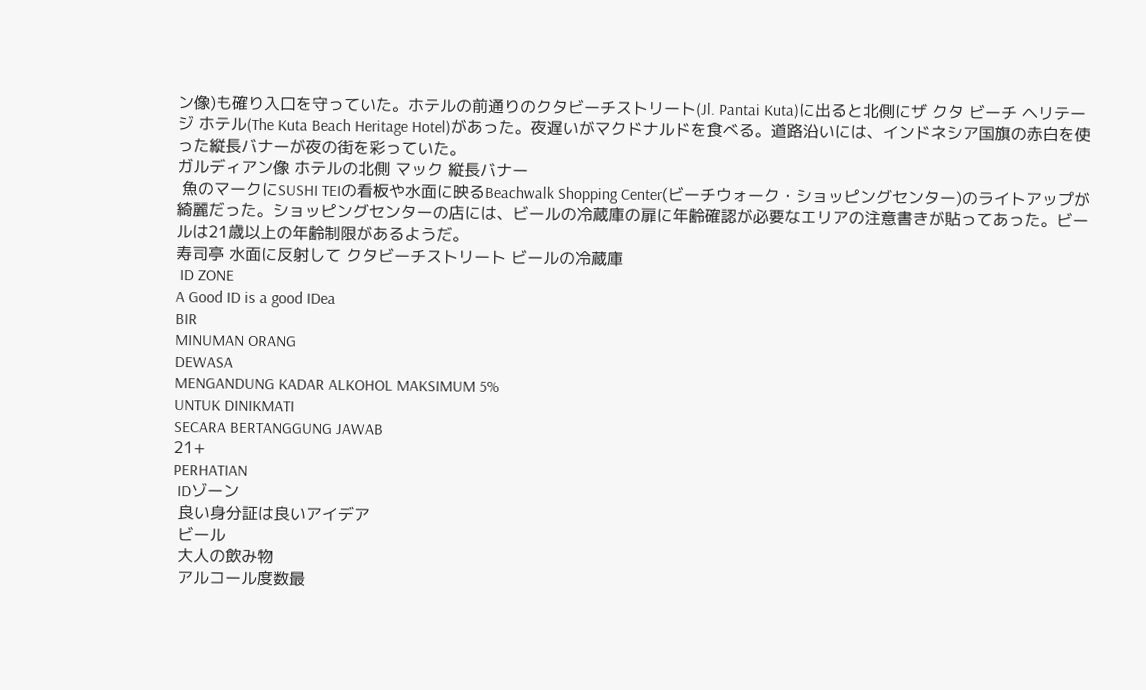ン像)も確り入口を守っていた。ホテルの前通りのクタビーチストリート(Jl. Pantai Kuta)に出ると北側にザ クタ ビーチ ヘリテージ ホテル(The Kuta Beach Heritage Hotel)があった。夜遅いがマクドナルドを食べる。道路沿いには、インドネシア国旗の赤白を使った縦長バナーが夜の街を彩っていた。
ガルディアン像 ホテルの北側 マック 縦長バナー
 魚のマークにSUSHI TEIの看板や水面に映るBeachwalk Shopping Center(ビーチウォーク・ショッピングセンター)のライトアップが綺麗だった。ショッピングセンターの店には、ビールの冷蔵庫の扉に年齢確認が必要なエリアの注意書きが貼ってあった。ビールは21歳以上の年齢制限があるようだ。
寿司亭 水面に反射して クタビーチストリート ビールの冷蔵庫
 ID ZONE
A Good ID is a good IDea
BIR
MINUMAN ORANG
DEWASA
MENGANDUNG KADAR ALKOHOL MAKSIMUM 5%
UNTUK DINIKMATI
SECARA BERTANGGUNG JAWAB
21+
PERHATIAN
 IDゾーン
 良い身分証は良いアイデア
 ビール
 大人の飲み物
 アルコール度数最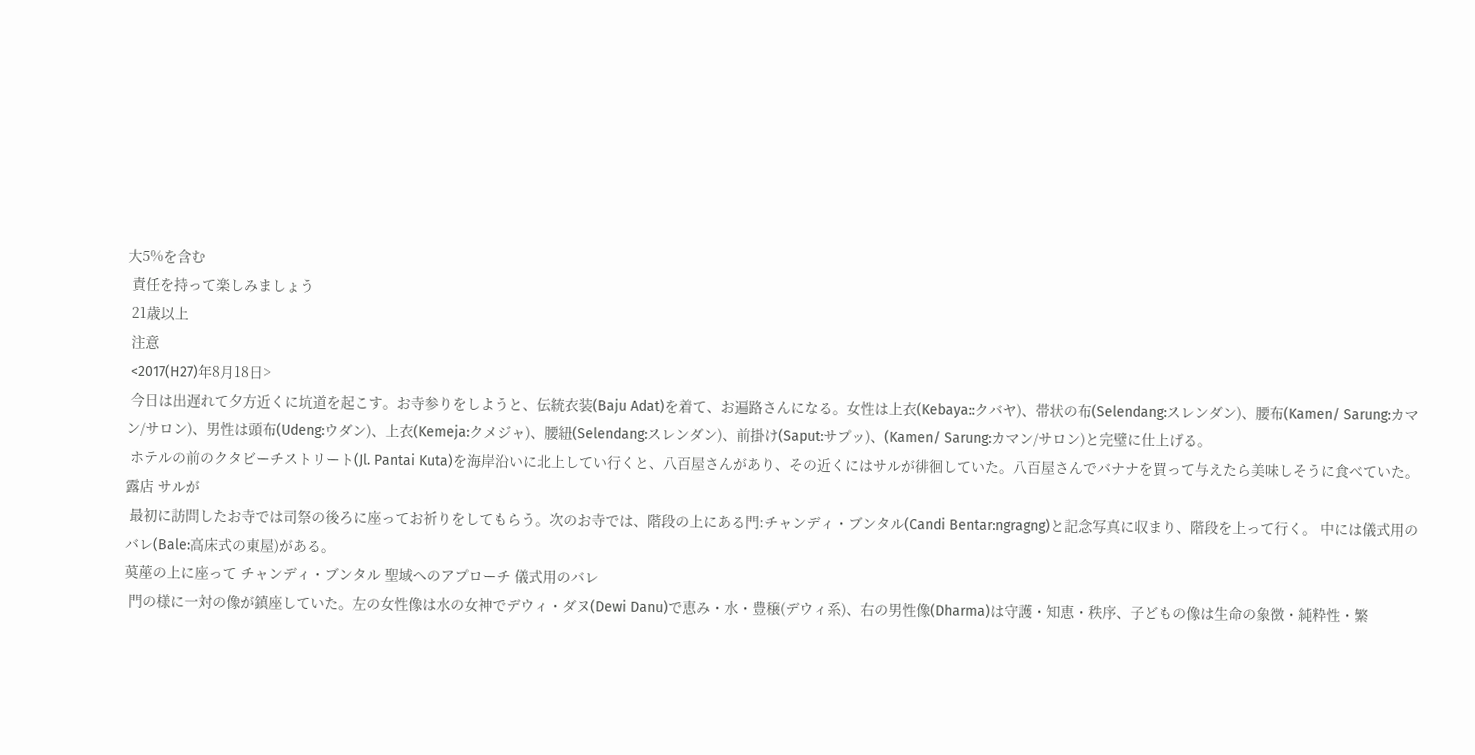大5%を含む
 責任を持って楽しみましょう
 21歳以上
 注意
 <2017(H27)年8月18日>
 今日は出遅れて夕方近くに坑道を起こす。お寺参りをしようと、伝統衣装(Baju Adat)を着て、お遍路さんになる。女性は上衣(Kebaya::クバヤ)、帯状の布(Selendang:スレンダン)、腰布(Kamen/ Sarung:カマン/サロン)、男性は頭布(Udeng:ウダン)、上衣(Kemeja:クメジャ)、腰紐(Selendang:スレンダン)、前掛け(Saput:サプッ)、(Kamen/ Sarung:カマン/サロン)と完璧に仕上げる。
 ホテルの前のクタビーチストリート(Jl. Pantai Kuta)を海岸沿いに北上してい行くと、八百屋さんがあり、その近くにはサルが徘徊していた。八百屋さんでバナナを買って与えたら美味しそうに食べていた。
露店 サルが
 最初に訪問したお寺では司祭の後ろに座ってお祈りをしてもらう。次のお寺では、階段の上にある門:チャンディ・ブンタル(Candi Bentar:ngragng)と記念写真に収まり、階段を上って行く。 中には儀式用のバレ(Bale:高床式の東屋)がある。
茣蓙の上に座って チャンディ・ブンタル 聖域へのアプローチ 儀式用のバレ
 門の様に一対の像が鎮座していた。左の女性像は水の女神でデウィ・ダヌ(Dewi Danu)で恵み・水・豊穣(デウィ系)、右の男性像(Dharma)は守護・知恵・秩序、子どもの像は生命の象徴・純粋性・繁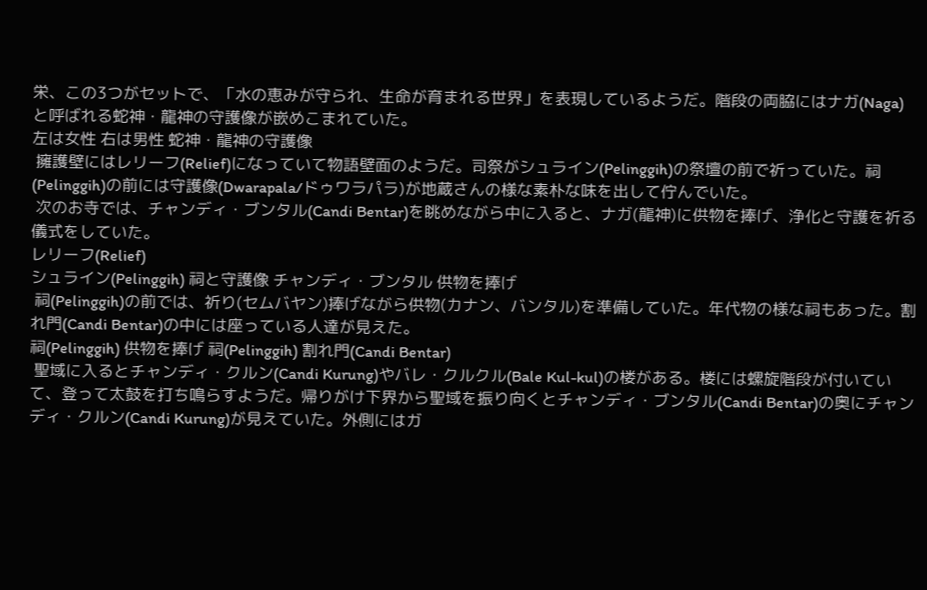栄、この3つがセットで、「水の恵みが守られ、生命が育まれる世界」を表現しているようだ。階段の両脇にはナガ(Naga)と呼ばれる蛇神・龍神の守護像が嵌めこまれていた。
左は女性 右は男性 蛇神・龍神の守護像
 擁護壁にはレリーフ(Relief)になっていて物語壁面のようだ。司祭がシュライン(Pelinggih)の祭壇の前で祈っていた。祠(Pelinggih)の前には守護像(Dwarapala/ドゥワラパラ)が地蔵さんの様な素朴な味を出して佇んでいた。
 次のお寺では、チャンディ・ブンタル(Candi Bentar)を眺めながら中に入ると、ナガ(龍神)に供物を捧げ、浄化と守護を祈る儀式をしていた。
レリーフ(Relief)
シュライン(Pelinggih) 祠と守護像 チャンディ・ブンタル 供物を捧げ
 祠(Pelinggih)の前では、祈り(セムバヤン)捧げながら供物(カナン、バンタル)を準備していた。年代物の様な祠もあった。割れ門(Candi Bentar)の中には座っている人達が見えた。
祠(Pelinggih) 供物を捧げ 祠(Pelinggih) 割れ門(Candi Bentar)
 聖域に入るとチャンディ・クルン(Candi Kurung)やバレ・クルクル(Bale Kul-kul)の楼がある。楼には螺旋階段が付いていて、登って太鼓を打ち鳴らすようだ。帰りがけ下界から聖域を振り向くとチャンディ・ブンタル(Candi Bentar)の奥にチャンディ・クルン(Candi Kurung)が見えていた。外側にはガ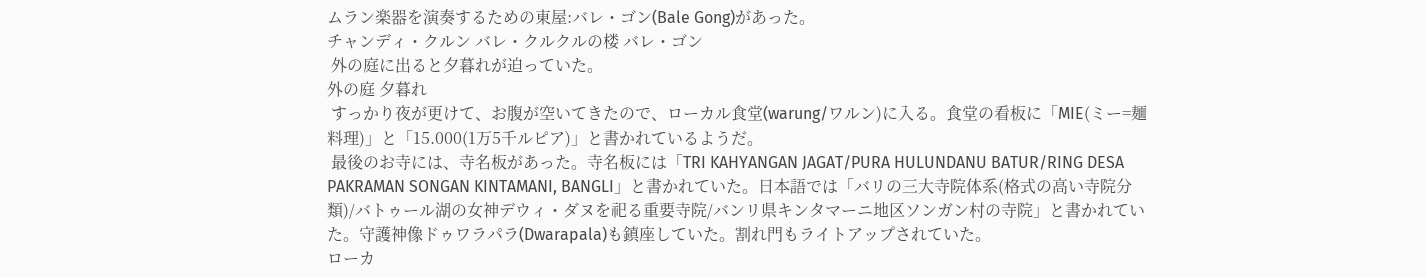ムラン楽器を演奏するための東屋:バレ・ゴン(Bale Gong)があった。
チャンディ・クルン バレ・クルクルの楼 バレ・ゴン
 外の庭に出ると夕暮れが迫っていた。
外の庭 夕暮れ
 すっかり夜が更けて、お腹が空いてきたので、ローカル食堂(warung/ワルン)に入る。食堂の看板に「MIE(ミー=麺料理)」と「15.000(1万5千ルピア)」と書かれているようだ。
 最後のお寺には、寺名板があった。寺名板には「TRI KAHYANGAN JAGAT/PURA HULUNDANU BATUR/RING DESA PAKRAMAN SONGAN KINTAMANI, BANGLI」と書かれていた。日本語では「バリの三大寺院体系(格式の高い寺院分類)/バトゥール湖の女神デウィ・ダヌを祀る重要寺院/バンリ県キンタマーニ地区ソンガン村の寺院」と書かれていた。守護神像ドゥワラパラ(Dwarapala)も鎮座していた。割れ門もライトアップされていた。
ローカ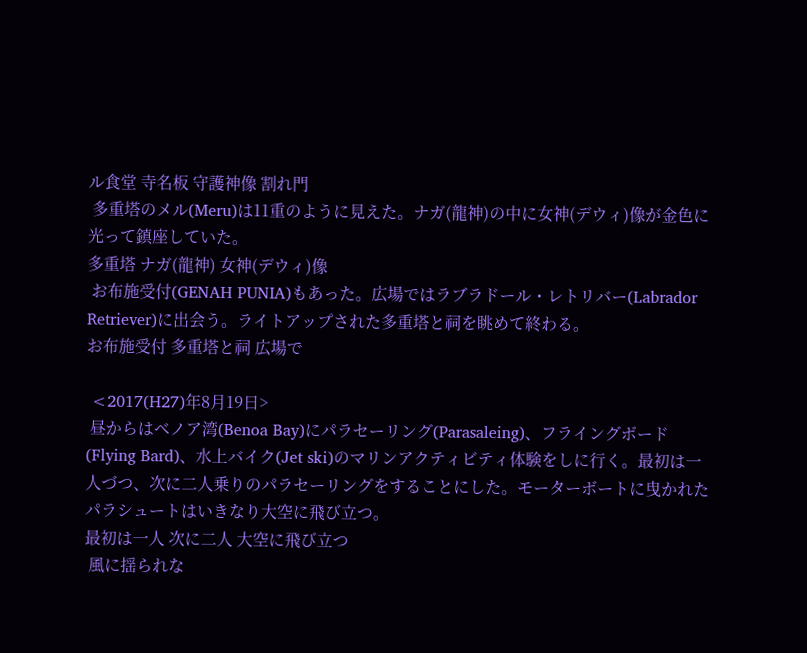ル食堂 寺名板 守護神像 割れ門
 多重塔のメル(Meru)は11重のように見えた。ナガ(龍神)の中に女神(デウィ)像が金色に光って鎮座していた。
多重塔 ナガ(龍神) 女神(デウィ)像
 お布施受付(GENAH PUNIA)もあった。広場ではラブラドール・レトリバー(Labrador Retriever)に出会う。ライトアップされた多重塔と祠を眺めて終わる。
お布施受付 多重塔と祠 広場で

 <2017(H27)年8月19日>
 昼からはベノア湾(Benoa Bay)にパラセーリング(Parasaleing)、フライングボード(Flying Bard)、水上バイク(Jet ski)のマリンアクティビティ体験をしに行く。最初は一人づつ、次に二人乗りのパラセーリングをすることにした。モーターボートに曳かれたパラシュートはいきなり大空に飛び立つ。
最初は一人 次に二人 大空に飛び立つ
 風に揺られな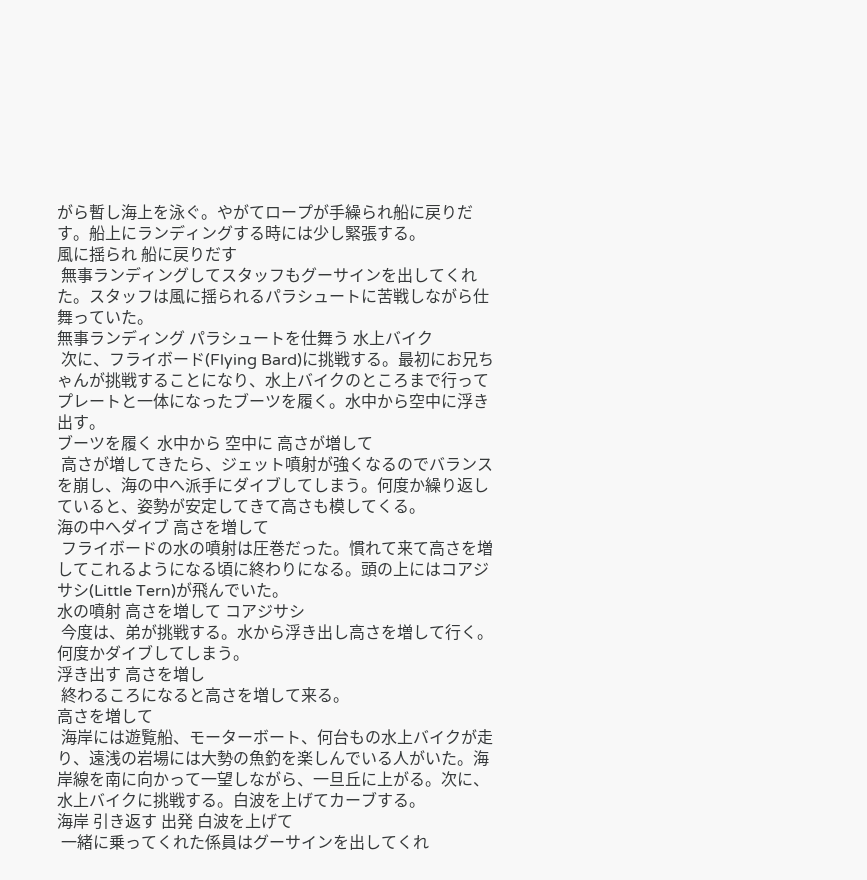がら暫し海上を泳ぐ。やがてロープが手繰られ船に戻りだす。船上にランディングする時には少し緊張する。
風に揺られ 船に戻りだす
 無事ランディングしてスタッフもグーサインを出してくれた。スタッフは風に揺られるパラシュートに苦戦しながら仕舞っていた。
無事ランディング パラシュートを仕舞う 水上バイク
 次に、フライボード(Flying Bard)に挑戦する。最初にお兄ちゃんが挑戦することになり、水上バイクのところまで行ってプレートと一体になったブーツを履く。水中から空中に浮き出す。
ブーツを履く 水中から 空中に 高さが増して
 高さが増してきたら、ジェット噴射が強くなるのでバランスを崩し、海の中へ派手にダイブしてしまう。何度か繰り返していると、姿勢が安定してきて高さも模してくる。
海の中へダイブ 高さを増して
 フライボードの水の噴射は圧巻だった。慣れて来て高さを増してこれるようになる頃に終わりになる。頭の上にはコアジサシ(Little Tern)が飛んでいた。
水の噴射 高さを増して コアジサシ
 今度は、弟が挑戦する。水から浮き出し高さを増して行く。何度かダイブしてしまう。
浮き出す 高さを増し
 終わるころになると高さを増して来る。
高さを増して
 海岸には遊覧船、モーターボート、何台もの水上バイクが走り、遠浅の岩場には大勢の魚釣を楽しんでいる人がいた。海岸線を南に向かって一望しながら、一旦丘に上がる。次に、水上バイクに挑戦する。白波を上げてカーブする。
海岸 引き返す 出発 白波を上げて
 一緒に乗ってくれた係員はグーサインを出してくれ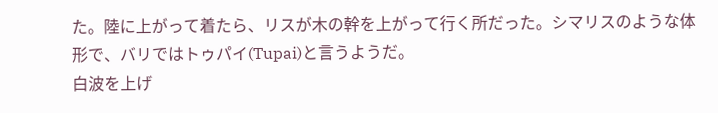た。陸に上がって着たら、リスが木の幹を上がって行く所だった。シマリスのような体形で、バリではトゥパイ(Tupai)と言うようだ。
白波を上げ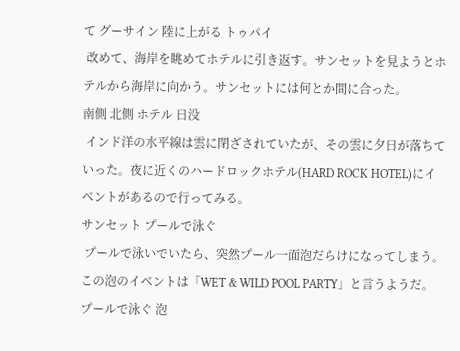て グーサイン 陸に上がる トゥパイ
 改めて、海岸を眺めてホテルに引き返す。サンセットを見ようとホテルから海岸に向かう。サンセットには何とか間に合った。
南側 北側 ホテル 日没
 インド洋の水平線は雲に閉ざされていたが、その雲に夕日が落ちていった。夜に近くのハードロックホテル(HARD ROCK HOTEL)にイベントがあるので行ってみる。
サンセット プールで泳ぐ
 プールで泳いでいたら、突然プール一面泡だらけになってしまう。この泡のイベントは「WET & WILD POOL PARTY」と言うようだ。
プールで泳ぐ 泡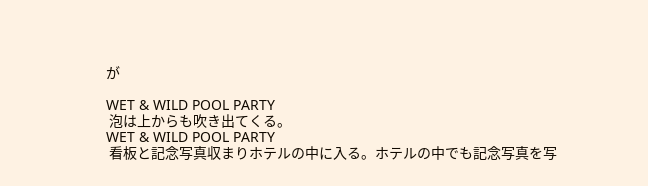が

WET & WILD POOL PARTY
 泡は上からも吹き出てくる。
WET & WILD POOL PARTY
 看板と記念写真収まりホテルの中に入る。ホテルの中でも記念写真を写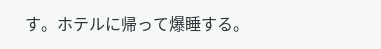す。ホテルに帰って爆睡する。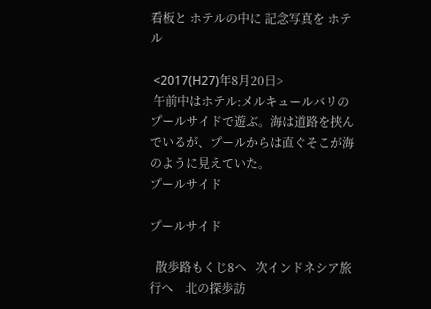看板と ホテルの中に 記念写真を ホテル

 <2017(H27)年8月20日>
 午前中はホテル:メルキュールバリのプールサイドで遊ぶ。海は道路を挟んでいるが、プールからは直ぐそこが海のように見えていた。
プールサイド

プールサイド

  散歩路もくじ8へ   次インドネシア旅行へ    北の探歩訪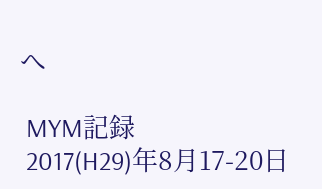へ

 MYM記録
 2017(H29)年8月17-20日